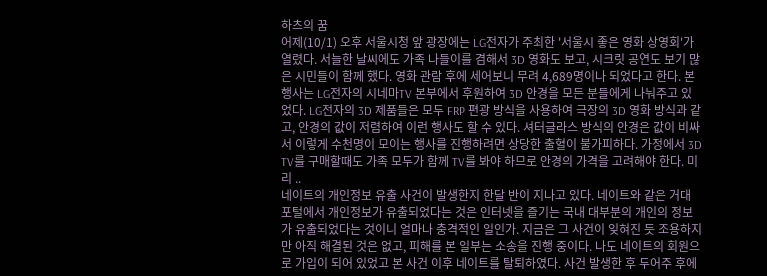하츠의 꿈
어제(10/1) 오후 서울시청 앞 광장에는 LG전자가 주최한 '서울시 좋은 영화 상영회'가 열렸다. 서늘한 날씨에도 가족 나들이를 겸해서 3D 영화도 보고, 시크릿 공연도 보기 많은 시민들이 함께 했다. 영화 관람 후에 세어보니 무려 4,689명이나 되었다고 한다. 본 행사는 LG전자의 시네마TV 본부에서 후원하여 3D 안경을 모든 분들에게 나눠주고 있었다. LG전자의 3D 제품들은 모두 FRP 편광 방식을 사용하여 극장의 3D 영화 방식과 같고, 안경의 값이 저렴하여 이런 행사도 할 수 있다. 셔터글라스 방식의 안경은 값이 비싸서 이렇게 수천명이 모이는 행사를 진행하려면 상당한 출혈이 불가피하다. 가정에서 3D TV를 구매할때도 가족 모두가 함께 TV를 봐야 하므로 안경의 가격을 고려해야 한다. 미리 ..
네이트의 개인정보 유출 사건이 발생한지 한달 반이 지나고 있다. 네이트와 같은 거대 포털에서 개인정보가 유출되었다는 것은 인터넷을 즐기는 국내 대부분의 개인의 정보가 유출되었다는 것이니 얼마나 충격적인 일인가. 지금은 그 사건이 잊혀진 듯 조용하지만 아직 해결된 것은 없고, 피해를 본 일부는 소송을 진행 중이다. 나도 네이트의 회원으로 가입이 되어 있었고 본 사건 이후 네이트를 탈퇴하였다. 사건 발생한 후 두어주 후에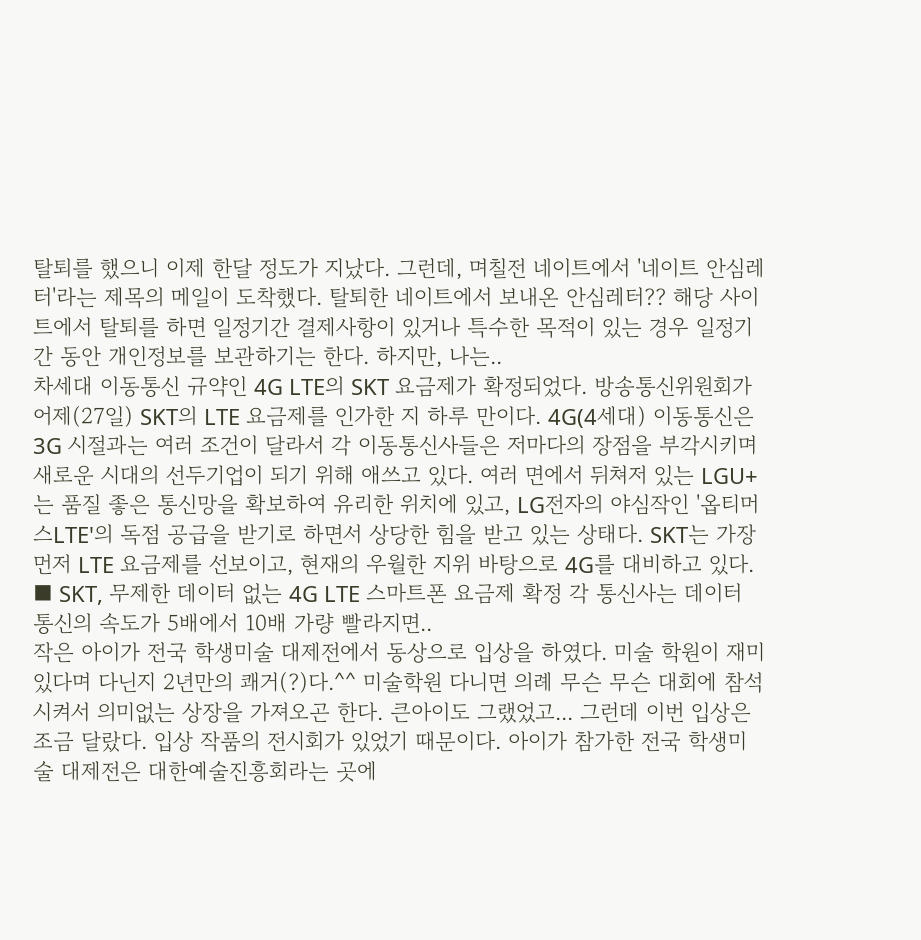탈퇴를 했으니 이제 한달 정도가 지났다. 그런데, 며칠전 네이트에서 '네이트 안심레터'라는 제목의 메일이 도착했다. 탈퇴한 네이트에서 보내온 안심레터?? 해당 사이트에서 탈퇴를 하면 일정기간 결제사항이 있거나 특수한 목적이 있는 경우 일정기간 동안 개인정보를 보관하기는 한다. 하지만, 나는..
차세대 이동통신 규약인 4G LTE의 SKT 요금제가 확정되었다. 방송통신위원회가 어제(27일) SKT의 LTE 요금제를 인가한 지 하루 만이다. 4G(4세대) 이동통신은 3G 시절과는 여러 조건이 달라서 각 이동통신사들은 저마다의 장점을 부각시키며 새로운 시대의 선두기업이 되기 위해 애쓰고 있다. 여러 면에서 뒤쳐저 있는 LGU+는 품질 좋은 통신망을 확보하여 유리한 위치에 있고, LG전자의 야심작인 '옵티머스LTE'의 독점 공급을 받기로 하면서 상당한 힘을 받고 있는 상태다. SKT는 가장 먼저 LTE 요금제를 선보이고, 현재의 우월한 지위 바탕으로 4G를 대비하고 있다. ■ SKT, 무제한 데이터 없는 4G LTE 스마트폰 요금제 확정 각 통신사는 데이터 통신의 속도가 5배에서 10배 가량 빨라지면..
작은 아이가 전국 학생미술 대제전에서 동상으로 입상을 하였다. 미술 학원이 재미있다며 다닌지 2년만의 쾌거(?)다.^^ 미술학원 다니면 의례 무슨 무슨 대회에 참석시켜서 의미없는 상장을 가져오곤 한다. 큰아이도 그랬었고... 그런데 이번 입상은 조금 달랐다. 입상 작품의 전시회가 있었기 때문이다. 아이가 참가한 전국 학생미술 대제전은 대한예술진흥회라는 곳에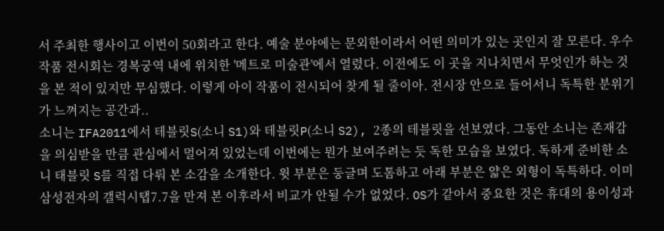서 주최한 행사이고 이번이 50회라고 한다. 예술 분야에는 문외한이라서 어떤 의미가 있는 곳인지 잘 모른다. 우수작품 전시회는 경복궁역 내에 위치한 '메트로 미술관'에서 열렸다. 이전에도 이 곳을 지나치면서 무엇인가 하는 것을 본 적이 있지만 무심했다. 이렇게 아이 작품이 전시되어 찾게 될 줄이아. 전시장 안으로 들어서니 독특한 분위기가 느껴지는 공간과..
소니는 IFA2011에서 테블릿S(소니 S1)와 테블릿P(소니 S2), 2종의 테블릿을 선보였다. 그동안 소니는 존재감을 의심받을 만큼 관심에서 멀어져 있었는데 이번에는 뭔가 보여주려는 듯 독한 모습을 보였다. 독하게 준비한 소니 태블릿 S를 직접 다뤄 본 소감을 소개한다. 윗 부분은 둥글며 도톰하고 아래 부분은 얇은 외형이 독특하다. 이미 삼성전자의 갤럭시탭7.7을 만져 본 이후라서 비교가 안될 수가 없었다. OS가 같아서 중요한 것은 휴대의 용이성과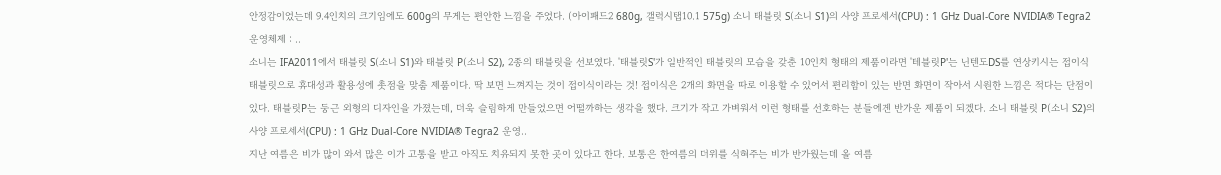안정감이었는데 9.4인치의 크기임에도 600g의 무게는 편안한 느낌을 주었다. (아이패드2 680g, 갤럭시탭10.1 575g) 소니 태블릿 S(소니 S1)의 사양 프로세서(CPU) : 1 GHz Dual-Core NVIDIA® Tegra2 운영체제 : ..
소니는 IFA2011에서 태블릿 S(소니 S1)와 태블릿 P(소니 S2), 2종의 태블릿을 선보였다. '태블릿S'가 일반적인 태블릿의 모습을 갖춘 10인치 형태의 제품이라면 '테블릿P'는 닌텐도DS를 연상키시는 접이식 태블릿으로 휴대성과 활용성에 촛점을 맞춤 제품이다. 딱 보면 느껴지는 것이 접이식이라는 것! 접이식은 2개의 화면을 따로 이용할 수 있어서 편리함이 있는 반면 화면이 작아서 시원한 느낌은 적다는 단점이 있다. 태블릿P는 둥근 외형의 디자인을 가졌는데, 더욱 슬림하게 만들었으면 어떨까하는 생각을 했다. 크기가 작고 가벼워서 이런 형태를 선호하는 분들에겐 반가운 제품이 되겠다. 소니 태블릿 P(소니 S2)의 사양 프로세서(CPU) : 1 GHz Dual-Core NVIDIA® Tegra2 운영..
지난 여름은 비가 많이 와서 많은 이가 고통을 받고 아직도 치유되지 못한 곳이 있다고 한다. 보통은 한여름의 더위를 식혀주는 비가 반가웠는데 올 여름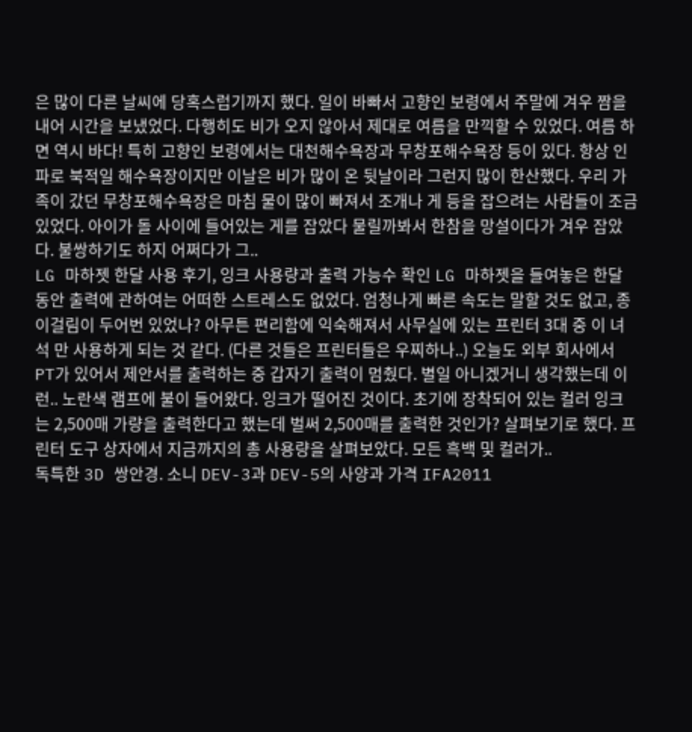은 많이 다른 날씨에 당혹스럽기까지 했다. 일이 바빠서 고향인 보령에서 주말에 겨우 짬을 내어 시간을 보냈었다. 다행히도 비가 오지 않아서 제대로 여름을 만끽할 수 있었다. 여름 하면 역시 바다! 특히 고향인 보령에서는 대천해수욕장과 무창포해수욕장 등이 있다. 항상 인파로 북적일 해수욕장이지만 이날은 비가 많이 온 뒷날이라 그런지 많이 한산했다. 우리 가족이 갔던 무창포해수욕장은 마침 물이 많이 빠져서 조개나 게 등을 잡으려는 사람들이 조금 있었다. 아이가 돌 사이에 들어있는 게를 잡았다 물릴까봐서 한참을 망설이다가 겨우 잡았다. 불쌍하기도 하지 어쩌다가 그..
LG 마하젯 한달 사용 후기, 잉크 사용량과 출력 가능수 확인 LG 마하젯을 들여놓은 한달 동안 출력에 관하여는 어떠한 스트레스도 없었다. 엄청나게 빠른 속도는 말할 것도 없고, 종이걸림이 두어번 있었나? 아무튼 편리함에 익숙해져서 사무실에 있는 프린터 3대 중 이 녀석 만 사용하게 되는 것 같다. (다른 것들은 프린터들은 우찌하나..) 오늘도 외부 회사에서 PT가 있어서 제안서를 출력하는 중 갑자기 출력이 멈췄다. 별일 아니겠거니 생각했는데 이런.. 노란색 램프에 불이 들어왔다. 잉크가 떨어진 것이다. 초기에 장착되어 있는 컬러 잉크는 2,500매 가량을 출력한다고 했는데 벌써 2,500매를 출력한 것인가? 살펴보기로 했다. 프린터 도구 상자에서 지금까지의 총 사용량을 살펴보았다. 모든 흑백 및 컬러가..
독특한 3D 쌍안경. 소니 DEV-3과 DEV-5의 사양과 가격 IFA2011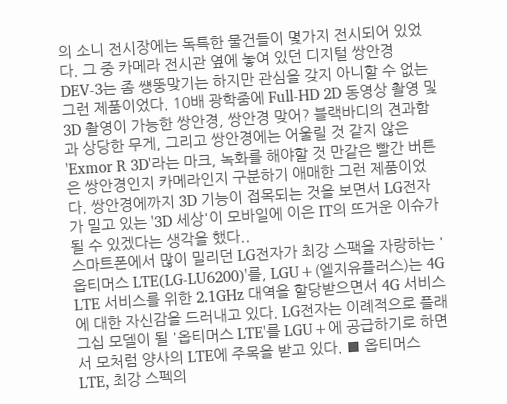의 소니 전시장에는 독특한 물건들이 몇가지 전시되어 있었다. 그 중 카메라 전시관 옆에 놓여 있던 디지털 쌍안경 DEV-3는 좀 썡뚱맞기는 하지만 관심을 갖지 아니할 수 없는 그런 제품이었다. 10배 광학줌에 Full-HD 2D 동영상 촬영 및 3D 촬영이 가능한 쌍안경, 쌍안경 맞어? 블랙바디의 견과함과 상당한 무게, 그리고 쌍안경에는 어울릴 것 같지 않은 'Exmor R 3D'라는 마크, 녹화를 해야할 것 만같은 빨간 버튼은 쌍안경인지 카메라인지 구분하기 애매한 그런 제품이었다. 쌍안경에까지 3D 기능이 접목되는 것을 보면서 LG전자가 밀고 있는 '3D 세상'이 모바일에 이은 IT의 뜨거운 이슈가 될 수 있겠다는 생각을 했다..
스마트폰에서 많이 밀리던 LG전자가 최강 스팩을 자랑하는 '옵티머스 LTE(LG-LU6200)'를, LGU+(엘지유플러스)는 4G LTE 서비스를 위한 2.1GHz 대역을 할당받으면서 4G 서비스에 대한 자신감을 드러내고 있다. LG전자는 이례적으로 플래그십 모델이 될 '옵티머스 LTE'를 LGU+에 공급하기로 하면서 모처럼 양사의 LTE에 주목을 받고 있다. ■ 옵티머스 LTE, 최강 스펙의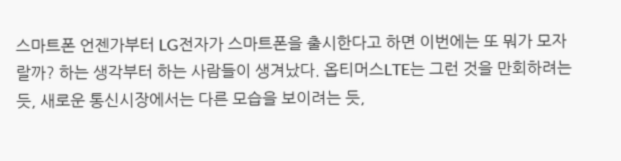스마트폰 언젠가부터 LG전자가 스마트폰을 출시한다고 하면 이번에는 또 뭐가 모자랄까? 하는 생각부터 하는 사람들이 생겨났다. 옵티머스LTE는 그런 것을 만회하려는 듯, 새로운 통신시장에서는 다른 모습을 보이려는 듯,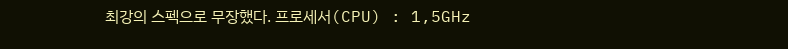최강의 스펙으로 무장했다. 프로세서(CPU) : 1,5GHz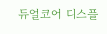듀얼코어 디스플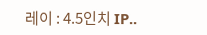레이 : 4.5인치 IP..